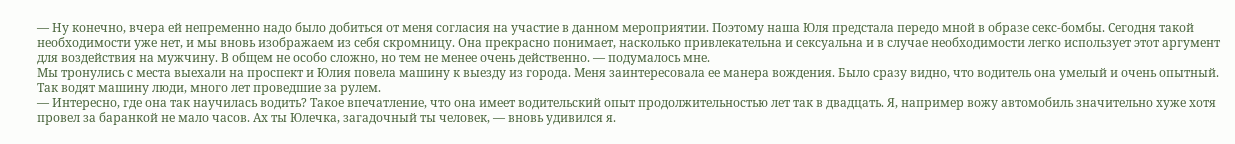— Ну конечно, вчера ей непременно надо было добиться от меня согласия на участие в данном мероприятии. Поэтому наша Юля предстала передо мной в образе секс-бомбы. Сегодня такой необходимости уже нет, и мы вновь изображаем из себя скромницу. Она прекрасно понимает, насколько привлекательна и сексуальна и в случае необходимости легко использует этот аргумент для воздействия на мужчину. В общем не особо сложно, но тем не менее очень действенно. — подумалось мне.
Мы тронулись с места выехали на проспект и Юлия повела машину к выезду из города. Меня заинтересовала ее манера вождения. Было сразу видно, что водитель она умелый и очень опытный. Так водят машину люди, много лет проведшие за рулем.
— Интересно, где она так научилась водить? Такое впечатление, что она имеет водительский опыт продолжительностью лет так в двадцать. Я, например вожу автомобиль значительно хуже хотя провел за баранкой не мало часов. Ах ты Юлечка, загадочный ты человек, — вновь удивился я.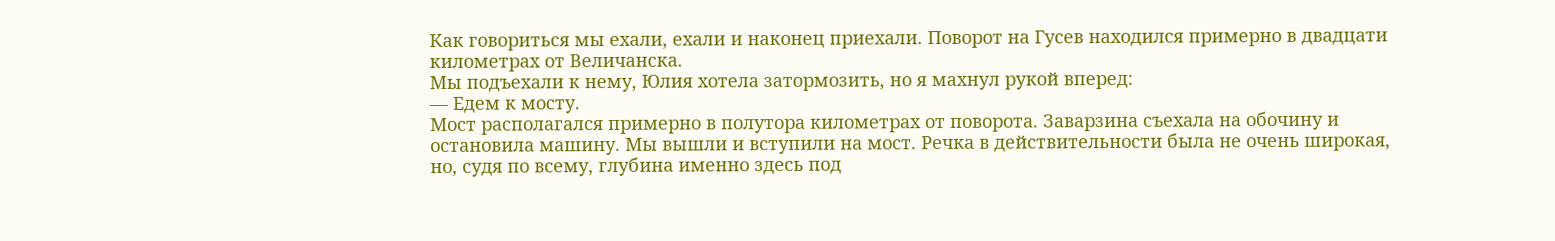Как говориться мы ехали, ехали и наконец приехали. Поворот на Гусев находился примерно в двадцати километрах от Величанска.
Мы подъехали к нему, Юлия хотела затормозить, но я махнул рукой вперед:
— Едем к мосту.
Мост располагался примерно в полутора километрах от поворота. Заварзина съехала на обочину и остановила машину. Мы вышли и вступили на мост. Речка в действительности была не очень широкая, но, судя по всему, глубина именно здесь под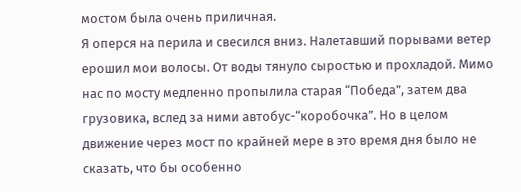мостом была очень приличная.
Я оперся на перила и свесился вниз. Налетавший порывами ветер ерошил мои волосы. От воды тянуло сыростью и прохладой. Мимо нас по мосту медленно пропылила старая “Победа”, затем два грузовика, вслед за ними автобус-“коробочка”. Но в целом движение через мост по крайней мере в это время дня было не сказать, что бы особенно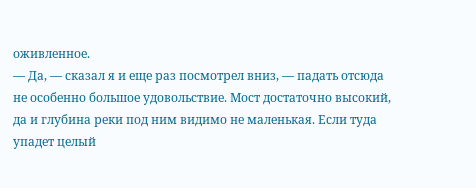оживленное.
— Да, — сказал я и еще раз посмотрел вниз, — падать отсюда не особенно большое удовольствие. Мост достаточно высокий, да и глубина реки под ним видимо не маленькая. Если туда упадет целый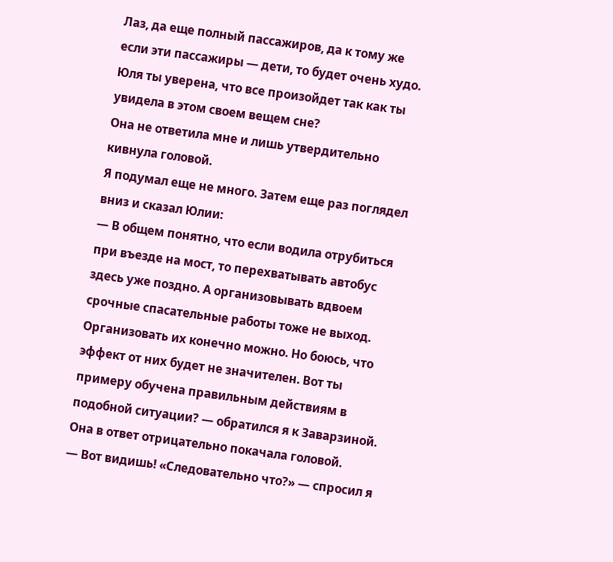Лаз, да еще полный пассажиров, да к тому же если эти пассажиры — дети, то будет очень худо. Юля ты уверена, что все произойдет так как ты увидела в этом своем вещем сне?
Она не ответила мне и лишь утвердительно кивнула головой.
Я подумал еще не много. Затем еще раз поглядел вниз и сказал Юлии:
— В общем понятно, что если водила отрубиться при въезде на мост, то перехватывать автобус здесь уже поздно. А организовывать вдвоем срочные спасательные работы тоже не выход. Организовать их конечно можно. Но боюсь, что эффект от них будет не значителен. Вот ты примеру обучена правильным действиям в подобной ситуации? — обратился я к Заварзиной.
Она в ответ отрицательно покачала головой.
— Вот видишь! «Следовательно что?» — спросил я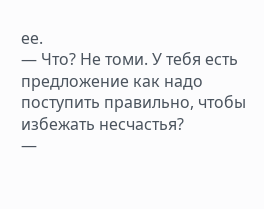ее.
— Что? Не томи. У тебя есть предложение как надо поступить правильно, чтобы избежать несчастья?
—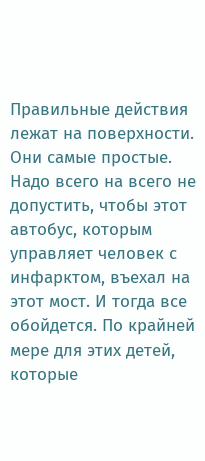Правильные действия лежат на поверхности. Они самые простые. Надо всего на всего не допустить, чтобы этот автобус, которым управляет человек с инфарктом, въехал на этот мост. И тогда все обойдется. По крайней мере для этих детей, которые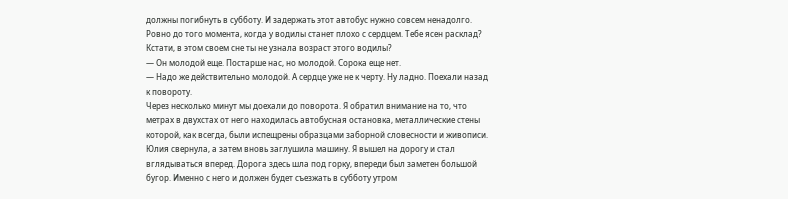должны погибнуть в субботу. И задержать этот автобус нужно совсем ненадолго. Ровно до того момента, когда у водилы станет плохо с сердцем. Тебе ясен расклад? Кстати, в этом своем сне ты не узнала возраст этого водилы?
— Он молодой еще. Постарше нас, но молодой. Сорока еще нет.
— Надо же действительно молодой. А сердце уже не к черту. Ну ладно. Поехали назад к повороту.
Через несколько минут мы доехали до поворота. Я обратил внимание на то, что метрах в двухстах от него находилась автобусная остановка, металлические стены которой, как всегда, были испещрены образцами заборной словесности и живописи.
Юлия свернула, а затем вновь заглушила машину. Я вышел на дорогу и стал вглядываться вперед. Дорога здесь шла под горку, впереди был заметен большой бугор. Именно с него и должен будет съезжать в субботу утром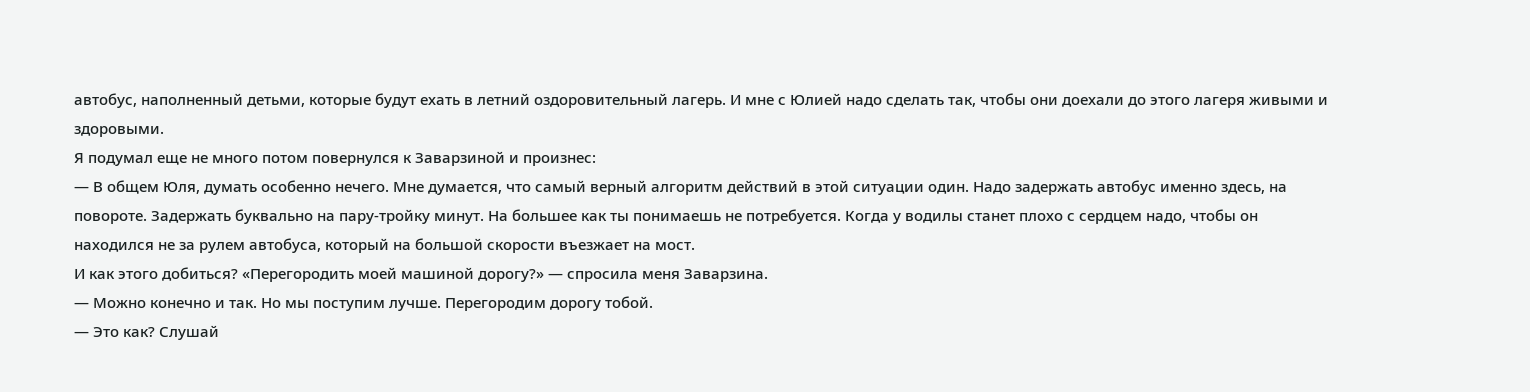автобус, наполненный детьми, которые будут ехать в летний оздоровительный лагерь. И мне с Юлией надо сделать так, чтобы они доехали до этого лагеря живыми и здоровыми.
Я подумал еще не много потом повернулся к Заварзиной и произнес:
— В общем Юля, думать особенно нечего. Мне думается, что самый верный алгоритм действий в этой ситуации один. Надо задержать автобус именно здесь, на повороте. Задержать буквально на пару-тройку минут. На большее как ты понимаешь не потребуется. Когда у водилы станет плохо с сердцем надо, чтобы он находился не за рулем автобуса, который на большой скорости въезжает на мост.
И как этого добиться? «Перегородить моей машиной дорогу?» — спросила меня Заварзина.
— Можно конечно и так. Но мы поступим лучше. Перегородим дорогу тобой.
— Это как? Слушай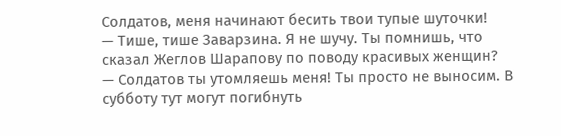Солдатов, меня начинают бесить твои тупые шуточки!
— Тише, тише Заварзина. Я не шучу. Ты помнишь, что сказал Жеглов Шарапову по поводу красивых женщин?
— Солдатов ты утомляешь меня! Ты просто не выносим. В субботу тут могут погибнуть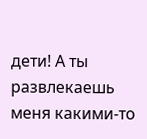дети! А ты развлекаешь меня какими-то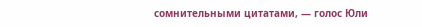сомнительными цитатами, — голос Юли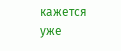кажется уже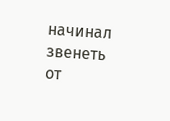начинал звенеть от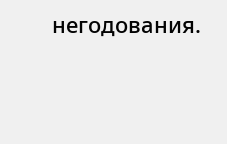негодования.